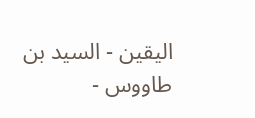اليقين - السيد بن طاووس -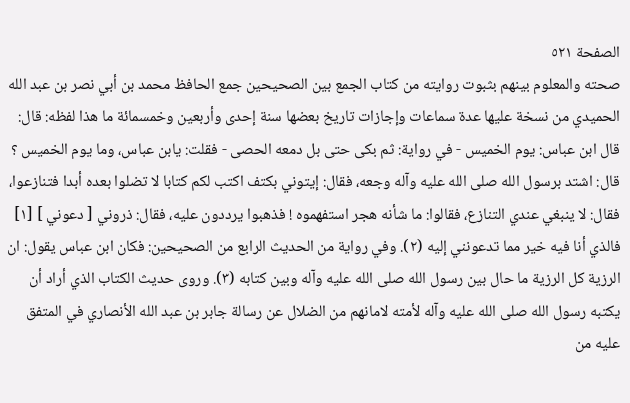الصفحة ٥٢١
صحته والمعلوم بينهم بثبوت روايته من كتاب الجمع بين الصحيحين جمع الحافظ محمد بن أبي نصر بن عبد الله الحميدي من نسخة عليها عدة سماعات وإجازات تاريخ بعضها سنة إحدى وأربعين وخمسمائة ما هذا لفظه: قال: قال ابن عباس: يوم الخميس - في رواية: ثم بكى حتى بل دمعه الحصى - فقلت: يابن عباس، وما يوم الخميس ؟ قال: اشتد برسول الله صلى الله عليه وآله وجعه، فقال: إيتوني بكتف اكتب لكم كتابا لا تضلوا بعده أبدا فتنازعوا، فقال: لا ينبغي عندي التنازع، فقالوا: ما شأنه هجر استفهموه ! فذهبوا يرددون عليه، فقال: ذروني [ دعوني ] [١] فالذي أنا فيه خير مما تدعونني إليه (٢). وفي رواية من الحديث الرابع من الصحيحين: فكان ابن عباس يقول: ان الرزية كل الرزية ما حال بين رسول الله صلى الله عليه وآله وبين كتابه (٣). وروى حديث الكتاب الذي أراد أن يكتبه رسول الله صلى الله عليه وآله لأمته لامانهم من الضلال عن رسالة جابر بن عبد الله الأنصاري في المتفق عليه من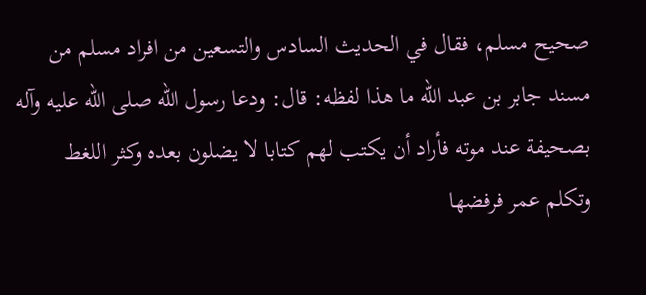صحيح مسلم، فقال في الحديث السادس والتسعين من افراد مسلم من مسند جابر بن عبد الله ما هذا لفظه: قال: ودعا رسول الله صلى الله عليه وآله بصحيفة عند موته فأراد أن يكتب لهم كتابا لا يضلون بعده وكثر اللغط وتكلم عمر فرفضها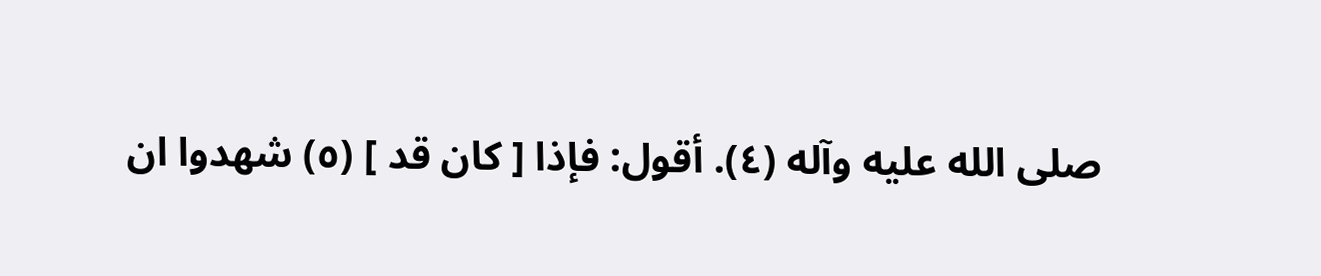صلى الله عليه وآله (٤). أقول: فإذا [ كان قد ] (٥) شهدوا ان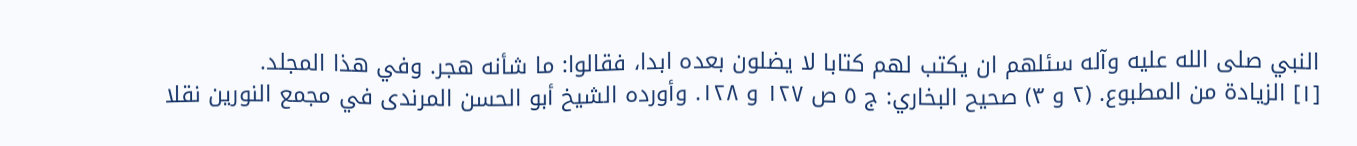النبي صلى الله عليه وآله سئلهم ان يكتب لهم كتابا لا يضلون بعده ابدا، فقالوا: ما شأنه هجر. وفي هذا المجلد.
[١] الزيادة من المطبوع. (٢ و ٣) صحيح البخاري: ج ٥ ص ١٢٧ و ١٢٨. وأورده الشيخ أبو الحسن المرندى في مجمع النورين نقلا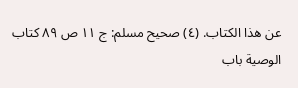عن هذا الكتاب. (٤) صحيح مسلم: ج ١١ ص ٨٩ كتاب الوصية باب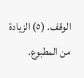الوقف. (٥) الزيادة من المطبوع.